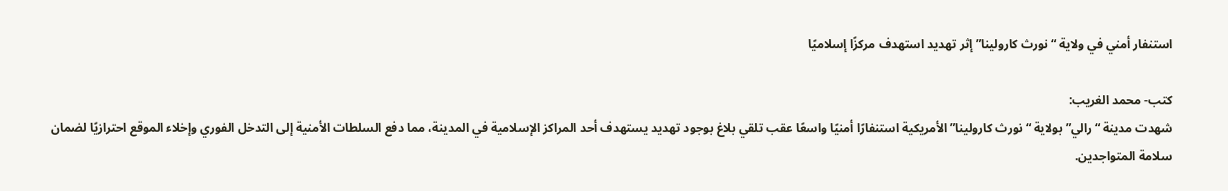استنفار أمني في ولاية “نورث كارولينا” إثر تهديد استهدف مركزًا إسلاميًا

كتب- محمد الغريب:
شهدت مدينة “رالي” بولاية “نورث كارولينا” الأمريكية استنفارًا أمنيًا واسعًا عقب تلقي بلاغ بوجود تهديد يستهدف أحد المراكز الإسلامية في المدينة، مما دفع السلطات الأمنية إلى التدخل الفوري وإخلاء الموقع احترازيًا لضمان سلامة المتواجدين.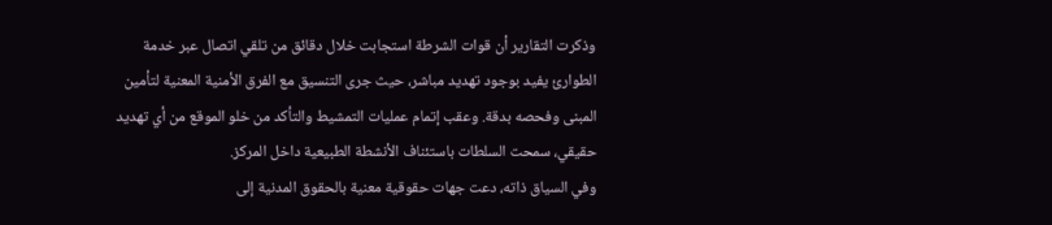وذكرت التقارير أن قوات الشرطة استجابت خلال دقائق من تلقي اتصال عبر خدمة الطوارئ يفيد بوجود تهديد مباشر، حيث جرى التنسيق مع الفرق الأمنية المعنية لتأمين المبنى وفحصه بدقة. وعقب إتمام عمليات التمشيط والتأكد من خلو الموقع من أي تهديد حقيقي، سمحت السلطات باستئناف الأنشطة الطبيعية داخل المركز.
وفي السياق ذاته، دعت جهات حقوقية معنية بالحقوق المدنية إلى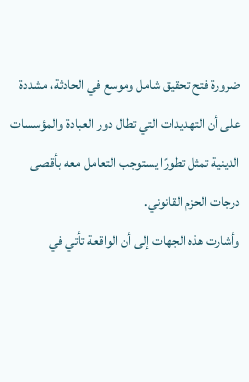ضرورة فتح تحقيق شامل وموسع في الحادثة، مشددة على أن التهديدات التي تطال دور العبادة والمؤسسات الدينية تمثل تطورًا يستوجب التعامل معه بأقصى درجات الحزم القانوني.
وأشارت هذه الجهات إلى أن الواقعة تأتي في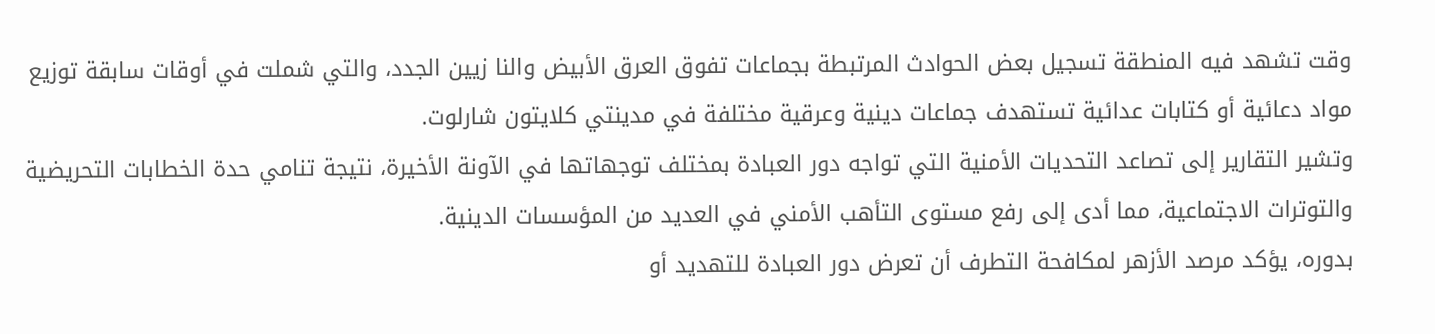وقت تشهد فيه المنطقة تسجيل بعض الحوادث المرتبطة بجماعات تفوق العرق الأبيض والنا زيين الجدد، والتي شملت في أوقات سابقة توزيع مواد دعائية أو كتابات عدائية تستهدف جماعات دينية وعرقية مختلفة في مدينتي كلايتون شارلوت.
وتشير التقارير إلى تصاعد التحديات الأمنية التي تواجه دور العبادة بمختلف توجهاتها في الآونة الأخيرة، نتيجة تنامي حدة الخطابات التحريضية والتوترات الاجتماعية، مما أدى إلى رفع مستوى التأهب الأمني في العديد من المؤسسات الدينية.
بدوره، يؤكد مرصد الأزهر لمكافحة التطرف أن تعرض دور العبادة للتهديد أو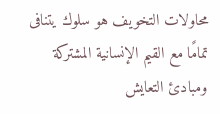محاولات التخويف هو سلوك يتنافى تمامًا مع القيم الإنسانية المشتركة ومبادئ التعايش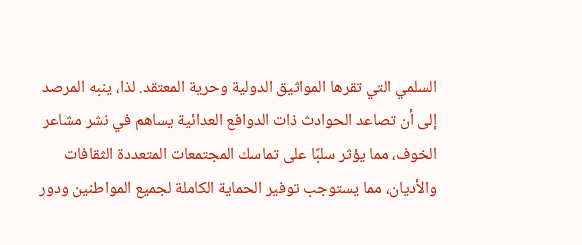السلمي التي تقرها المواثيق الدولية وحرية المعتقد. لذا، ينبه المرصد إلى أن تصاعد الحوادث ذات الدوافع العدائية يساهم في نشر مشاعر الخوف، مما يؤثر سلبًا على تماسك المجتمعات المتعددة الثقافات والأديان، مما يستوجب توفير الحماية الكاملة لجميع المواطنين ودور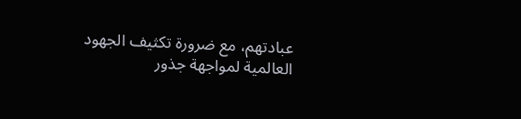عبادتهم، مع ضرورة تكثيف الجهود العالمية لمواجهة جذور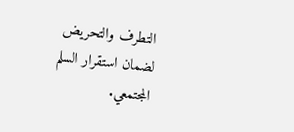التطرف والتحريض لضمان استقرار السلم المجتمعي.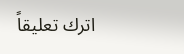اترك تعليقاً